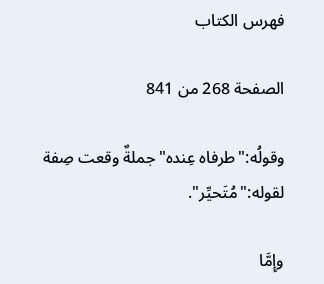فهرس الكتاب

الصفحة 268 من 841

وقولُه:"طرفاه عِنده"جملةٌ وقعت صِفة لقوله:"مُتَحيِّر".

وإِمَّا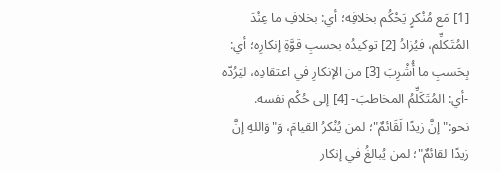[1] مَع مُنْكرٍ يَحْكُم بخلافِه؛ أي: بخلافِ ما عِنْدَ المُتَكلِّم، فيُزادُ [2] توكيدُه بحسبِ قوَّةِ إنكارِه؛ أي: بِحَسبِ ما أُشْرِبَ [3] من الإنكارِ في اعتقادِه، ليَرُدّه -أي: المُتَكَلِّمُ المخاطبَ- [4] إلى حُكْم نفسه. نحو:"إنَّ زيدًا لَقَائمٌ"؛ لمن يُنْكرُ القيامَ، وَ"وَاللهِ إنَّ زيدًا لقائمٌ"؛ لمن يُبالغُ في إنكار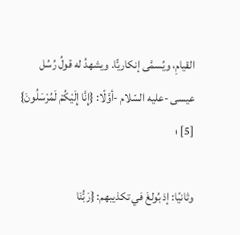القيامِ، ويُسمَّى إنكاريًّا. ويشهدُ له قولُ رُسُل عيسى -عليه السّلام -أوَّلًا: {إِنَّا إِلَيْكُمْ لَمُرْسَلُونَ} [5] ؛

وثانيًا: إذ بُولغَ في تكذيبهم: {رَبُّنَا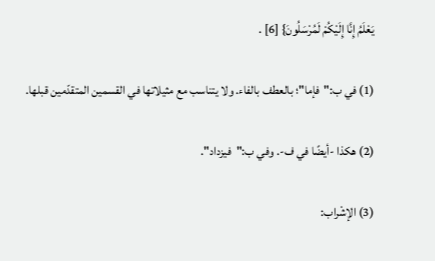يَعْلَمُ إِنَّا إِلَيْكُمْ لَمُرْسَلُونَ} [6] .

(1) في ب:"فإما"؛ بالعطف بالفاء. ولا يتناسب مع مثيلاتها في القسمين المتقدّمين قبلها.

(2) هكذا -أيضًا في ف-. وفي ب:"فيزداد".

(3) الإشْراب: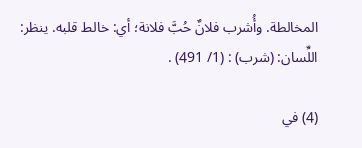المخالطة. وأُشرب فلانٌ حُبَّ فلانة؛ أي: خالط قلبه. ينظر: اللِّسان: (شرب) : (1/ 491) .

(4) في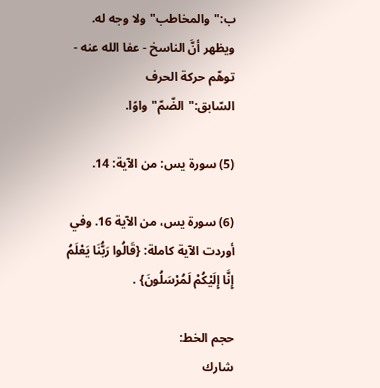ب:"والمخاطب"ولا وجه له. ويظهر أنَّ الناسخ - عفا الله عنه - توهّم حركة الحرف السّابق:"الضّمّ"واوًا.

(5) سورة يس: من الآية: 14.

(6) سورة يس، من الآية 16. وفي أوردت الآية كاملة: {قَالُوا رَبُّنَا يَعْلَمُ إِنَّا إِلَيْكُمْ لَمُرْسَلُونَ} .

حجم الخط:
شارك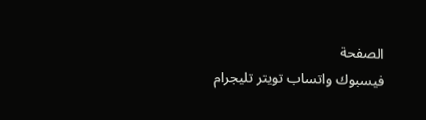الصفحة
فيسبوك واتساب تويتر تليجرام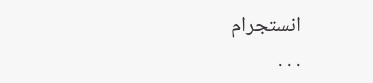انستجرام
. . .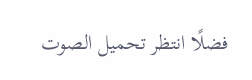فضلًا انتظر تحميل الصوت